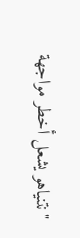"نتنياهو يشعل أخطر مواجهة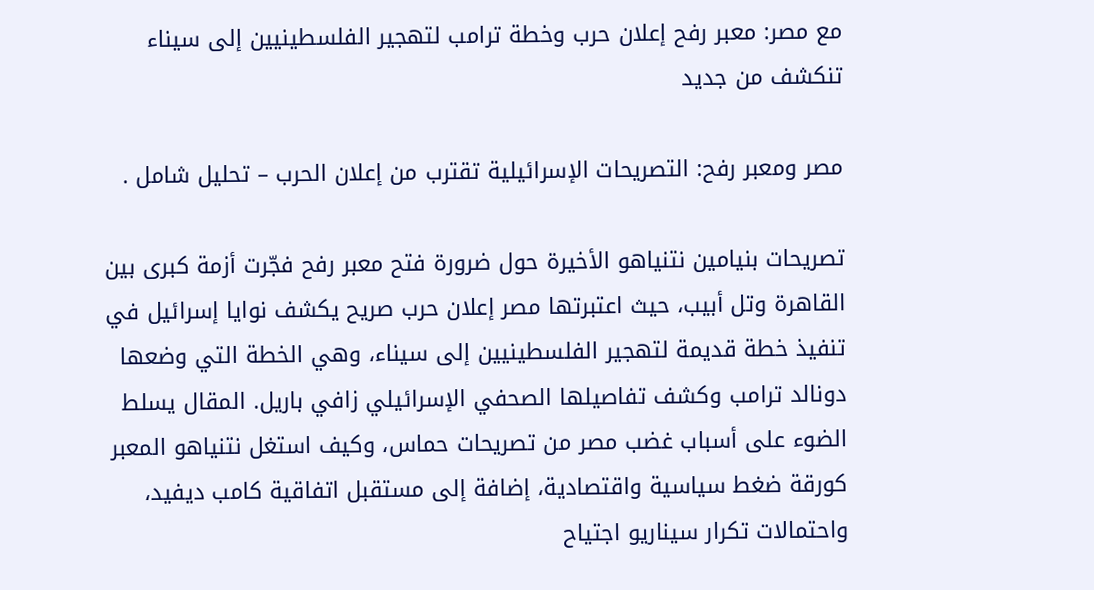مع مصر: معبر رفح إعلان حرب وخطة ترامب لتهجير الفلسطينيين إلى سيناء تنكشف من جديد

مصر ومعبر رفح: التصريحات الإسرائيلية تقترب من إعلان الحرب – تحليل شامل .

تصريحات بنيامين نتنياهو الأخيرة حول ضرورة فتح معبر رفح فجّرت أزمة كبرى بين القاهرة وتل أبيب، حيث اعتبرتها مصر إعلان حرب صريح يكشف نوايا إسرائيل في تنفيذ خطة قديمة لتهجير الفلسطينيين إلى سيناء، وهي الخطة التي وضعها دونالد ترامب وكشف تفاصيلها الصحفي الإسرائيلي زافي باريل. المقال يسلط الضوء على أسباب غضب مصر من تصريحات حماس، وكيف استغل نتنياهو المعبر كورقة ضغط سياسية واقتصادية، إضافة إلى مستقبل اتفاقية كامب ديفيد، واحتمالات تكرار سيناريو اجتياح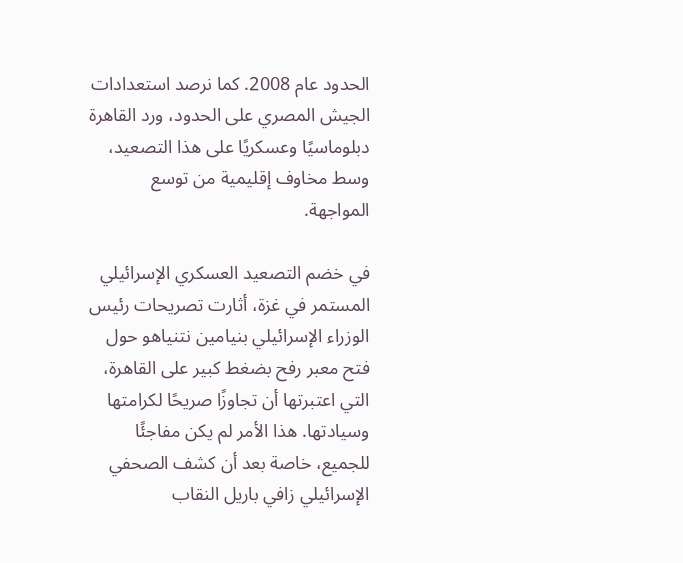الحدود عام 2008. كما نرصد استعدادات الجيش المصري على الحدود، ورد القاهرة دبلوماسيًا وعسكريًا على هذا التصعيد، وسط مخاوف إقليمية من توسع المواجهة.

في خضم التصعيد العسكري الإسرائيلي المستمر في غزة، أثارت تصريحات رئيس الوزراء الإسرائيلي بنيامين نتنياهو حول فتح معبر رفح بضغط كبير على القاهرة، التي اعتبرتها أن تجاوزًا صريحًا لكرامتها وسيادتها. هذا الأمر لم يكن مفاجئًا للجميع، خاصة بعد أن كشف الصحفي الإسرائيلي زافي باريل النقاب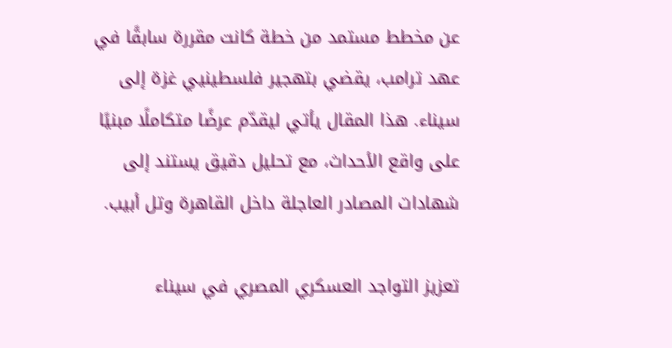عن مخطط مستمد من خطة كانت مقررة سابقًا في عهد ترامب، يقضي بتهجير فلسطينيي غزة إلى سيناء. هذا المقال يأتي ليقدّم عرضًا متكاملًا مبنيًا على واقع الأحداث، مع تحليل دقيق يستند إلى شهادات المصادر العاجلة داخل القاهرة وتل أبيب.

تعزيز التواجد العسكري المصري في سيناء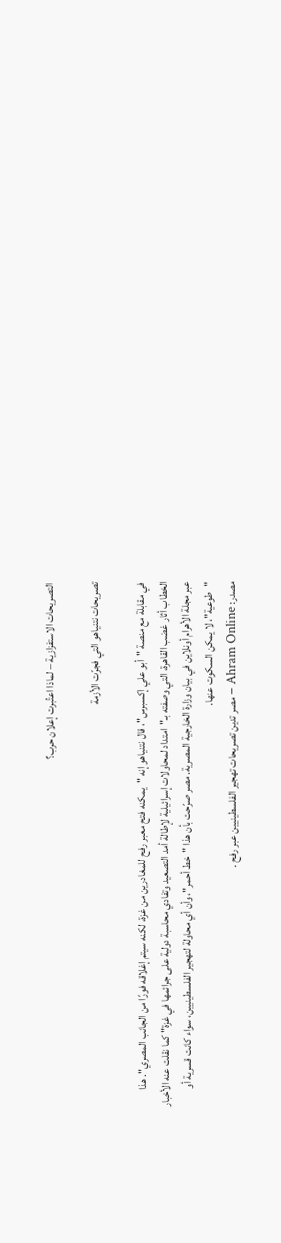التصريحات الاستفزازية – لماذا اعتُبرت إعلان حرب؟

تصريحات نتنياهو التي فجرّت الأزمة

في مقابلة مع منصة "أبو علي إكسبرس"، قال نتنياهو إنه "يمكنه فتح معبر رفح للمغادرين من غزة، لكنه سيتم إغلاقه فورًا من الجانب المصري". هذا الخطاب أثار غضب القاهرة، التي وصفته بـ"امتداد لمحاولات إسرائيلية لإطالة أمد التصعيد وتفادي محاسبة دولية على جرائمها في غزة" كما نقلت عنه الأخبار عبر مجلة الأهرام أونلاين في بيان وزارة الخارجية المصرية. مصر صرّحت بأن هذا "خط أحمر"، وأن أي محاولة لتهجير الفلسطينيين، سواء كانت قسرية أو "طوعية"، لا يمكن السكوت عنها.
مصدر: Ahram Online – مصر تدين تصريحات تهجير الفلسطينيين عبر رفح .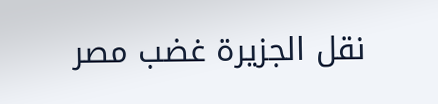نقل الجزيرة غضب مصر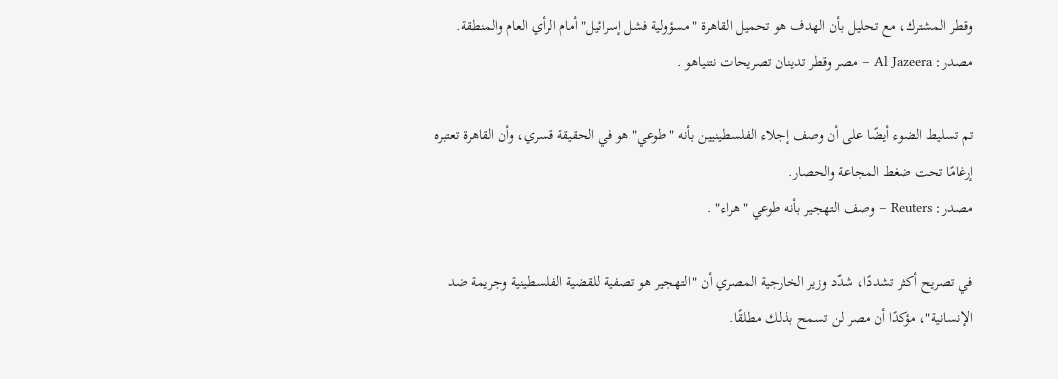وقطر المشترك، مع تحليل بأن الهدف هو تحميل القاهرة "مسؤولية فشل إسرائيل" أمام الرأي العام والمنطقة.
مصدر: Al Jazeera – مصر وقطر تدينان تصريحات نتنياهو .

تم تسليط الضوء أيضًا على أن وصف إجلاء الفلسطينيين بأنه "طوعي" هو في الحقيقة قسري، وأن القاهرة تعتبره إرغامًا تحت ضغط المجاعة والحصار.
مصدر: Reuters – وصف التهجير بأنه طوعي "هراء" .

في تصريح أكثر تشددًا، شدّد وزير الخارجية المصري أن "التهجير هو تصفية للقضية الفلسطينية وجريمة ضد الإنسانية"، مؤكدًا أن مصر لن تسمح بذلك مطلقًا.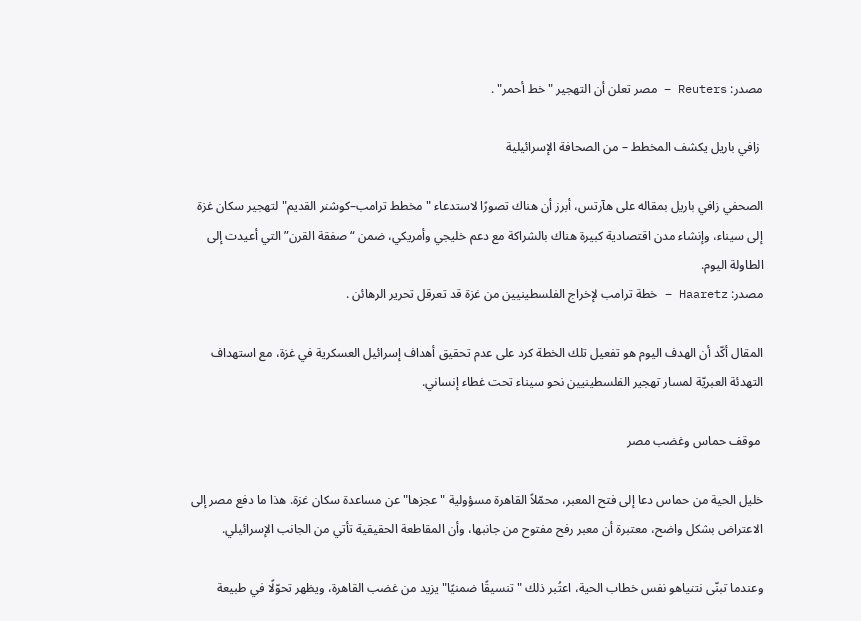مصدر: Reuters – مصر تعلن أن التهجير "خط أحمر" .

 زافي باريل يكشف المخطط – من الصحافة الإسرائيلية

الصحفي زافي باريل بمقاله على هآرتس، أبرز أن هناك تصورًا لاستدعاء "مخطط ترامب–كوشنر القديم" لتهجير سكان غزة إلى سيناء، وإنشاء مدن اقتصادية كبيرة هناك بالشراكة مع دعم خليجي وأمريكي، ضمن “صفقة القرن” التي أعيدت إلى الطاولة اليوم.
مصدر: Haaretz – خطة ترامب لإخراج الفلسطينيين من غزة قد تعرقل تحرير الرهائن .

المقال أكّد أن الهدف اليوم هو تفعيل تلك الخطة كرد على عدم تحقيق أهداف إسرائيل العسكرية في غزة، مع استهداف التهدئة العبريّة لمسار تهجير الفلسطينيين نحو سيناء تحت غطاء إنساني.

 موقف حماس وغضب مصر

خليل الحية من حماس دعا إلى فتح المعبر، محمّلاً القاهرة مسؤولية "عجزها" عن مساعدة سكان غزة. هذا ما دفع مصر إلى الاعتراض بشكل واضح، معتبرة أن معبر رفح مفتوح من جانبها، وأن المقاطعة الحقيقية تأتي من الجانب الإسرائيلي.

وعندما تبنّى نتنياهو نفس خطاب الحية، اعتُبر ذلك "تنسيقًا ضمنيًا" يزيد من غضب القاهرة، ويظهر تحوّلًا في طبيعة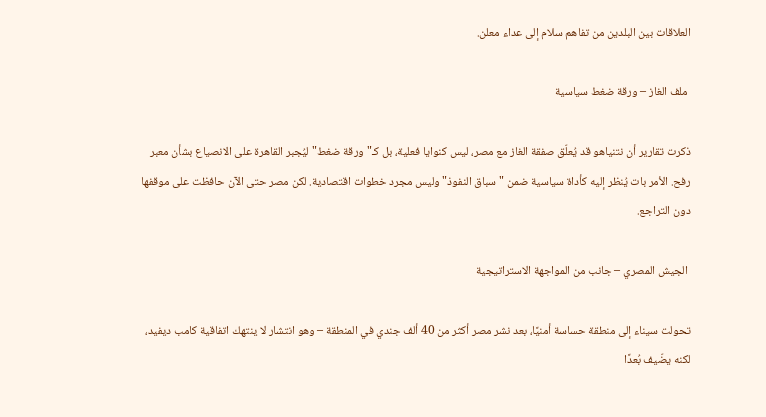العلاقات بين البلدين من تفاهم سلام إلى عداء معلن.

 ملف الغاز – ورقة ضغط سياسية

ذكرت تقارير أن نتنياهو قد يُعلّق صفقة الغاز مع مصر، ليس كنوايا فعلية، بل كـ"ورقة ضغط" ليُجبر القاهرة على الانصياع بشأن معبر رفح. الأمر بات يُنظر إليه كأداة سياسية ضمن "سباق النفوذ" وليس مجرد خطوات اقتصادية. لكن مصر حتى الآن حافظت على موقفها دون التراجع.

 الجيش المصري – جانب من المواجهة الاستراتيجية

تحولت سيناء إلى منطقة حساسة أمنيًا، بعد نشر مصر أكثر من 40 ألف جندي في المنطقة – وهو انتشار لا ينتهك اتفاقية كامب ديفيد، لكنه يضّيف بُعدًا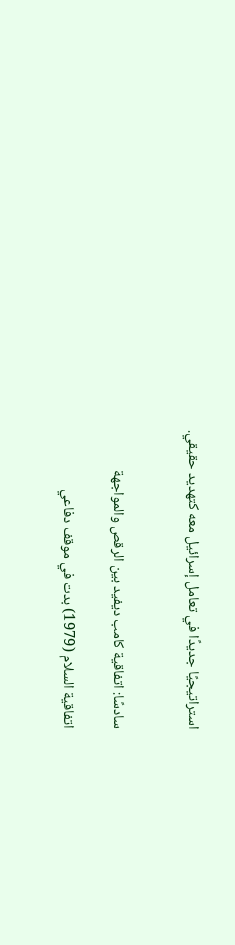استراتيجيًا جديدًا في تعامل إسرائيل معه كتهديد حقيقي.


سادسًا: اتفاقية كامب ديفيد بين الرقص والمواجهة

اتفاقية السلام (1979) بدت في موقف دفاعي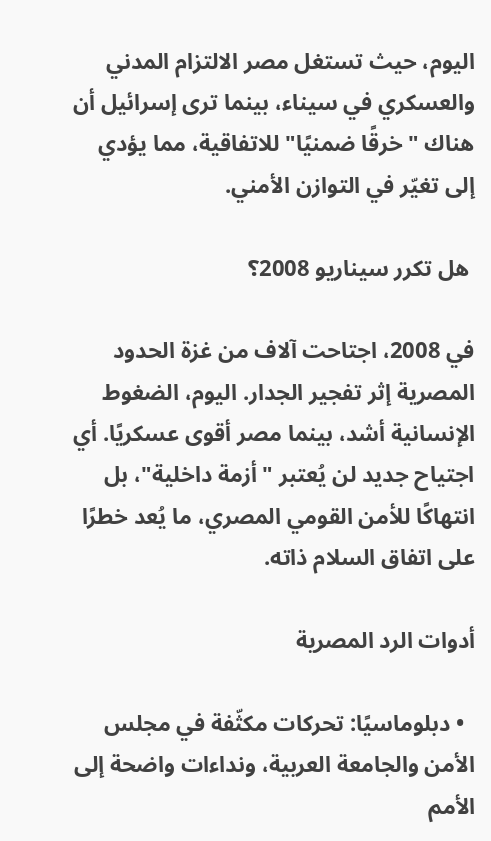اليوم، حيث تستغل مصر الالتزام المدني والعسكري في سيناء، بينما ترى إسرائيل أن هناك "خرقًا ضمنيًا" للاتفاقية، مما يؤدي إلى تغيّر في التوازن الأمني.

 هل تكرر سيناريو 2008؟

في 2008، اجتاحت آلاف من غزة الحدود المصرية إثر تفجير الجدار. اليوم، الضغوط الإنسانية أشد، بينما مصر أقوى عسكريًا. أي اجتياح جديد لن يُعتبر "أزمة داخلية"، بل انتهاكًا للأمن القومي المصري، ما يُعد خطرًا على اتفاق السلام ذاته.

أدوات الرد المصرية

  • دبلوماسيًا: تحركات مكثّفة في مجلس الأمن والجامعة العربية، ونداءات واضحة إلى الأمم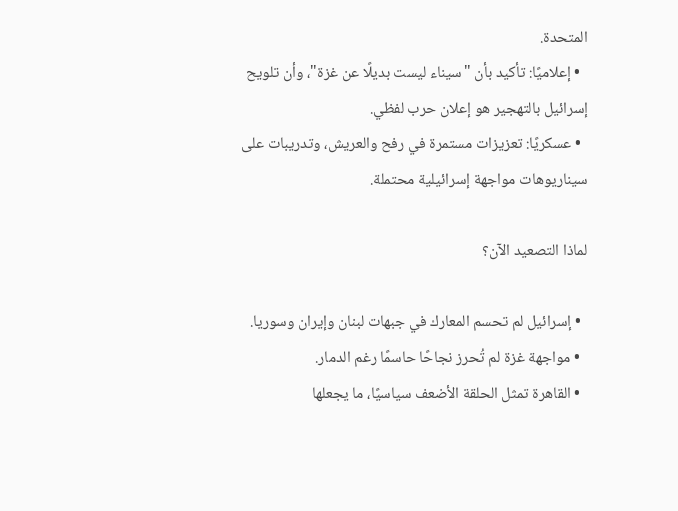المتحدة.
  • إعلاميًا: تأكيد بأن "سيناء ليست بديلًا عن غزة"، وأن تلويح إسرائيل بالتهجير هو إعلان حرب لفظي.
  • عسكريًا: تعزيزات مستمرة في رفح والعريش، وتدريبات على سيناريوهات مواجهة إسرائيلية محتملة.

لماذا التصعيد الآن؟

  • إسرائيل لم تحسم المعارك في جبهات لبنان وإيران وسوريا.
  • مواجهة غزة لم تُحرز نجاحًا حاسمًا رغم الدمار.
  • القاهرة تمثل الحلقة الأضعف سياسيًا، ما يجعلها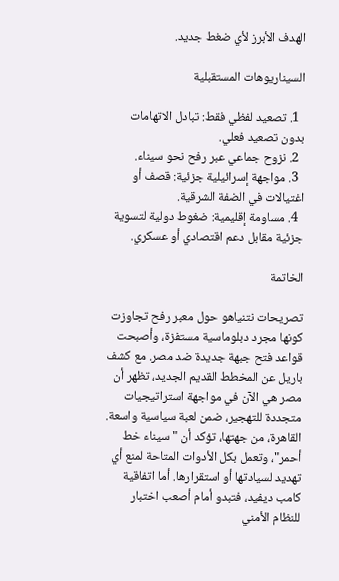الهدف الأبرز لأي ضغط جديد.

السيناريوهات المستقبلية

  1. تصعيد لفظي فقط: تبادل الاتهامات بدون تصعيد فعلي.
  2. نزوح جماعي عبر رفح نحو سيناء.
  3. مواجهة إسرائيلية جزئية: قصف أو اغتيالات في الضفة الشرقية.
  4. مساومة إقليمية: ضغوط دولية لتسوية جزئية مقابل دعم اقتصادي أو عسكري.

الخاتمة

تصريحات نتنياهو حول معبر رفح تجاوزت كونها مجرد دبلوماسية مستفزة، وأصبحت قواعد فتح جبهة جديدة ضد مصر. مع كشف باريل عن المخطط القديم الجديد، تظهر أن مصر هي الآن في مواجهة استراتيجيات متجددة للتهجير، ضمن لعبة سياسية واسعة. القاهرة، من جهتها، تؤكد أن "سيناء خط أحمر"، وتعمل بكل الأدوات المتاحة لمنع أي تهديد لسيادتها أو استقرارها. أما اتفاقية كامب ديفيد، فتبدو أمام أصعب اختبار للنظام الأمني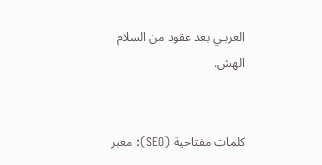العربـي بعد عقود من السلام الهش.


كلمات مفتاحية (SEO): معبر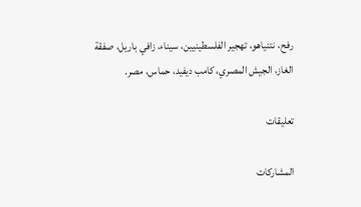رفح، نتنياهو، تهجير الفلسطينيين، سيناء، زافي باريل، صفقة الغاز، الجيش المصري، كامب ديفيد، حماس، مصر.

تعليقات

المشاركات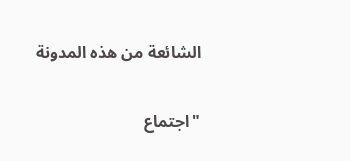الشائعة من هذه المدونة

"اجتماع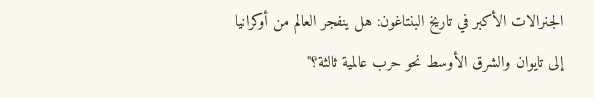الجنرالات الأكبر في تاريخ البنتاغون: هل ينفجر العالم من أوكرانيا إلى تايوان والشرق الأوسط نحو حرب عالمية ثالثة؟"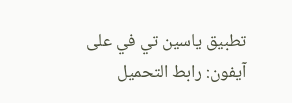تطبيق ياسين تي في على آيفون: رابط التحميل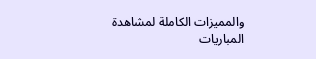والمميزات الكاملة لمشاهدة المباريات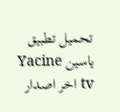تحميل تطبيق ياسين Yacine tv اخر اصدار